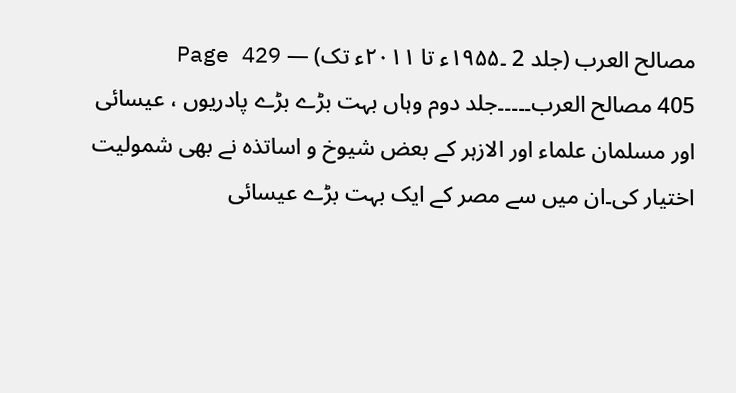مصالح العرب (جلد 2 ۔۱۹۵۵ء تا ۲۰۱۱ء تک) — Page 429
405 مصالح العرب۔۔۔۔۔جلد دوم وہاں بہت بڑے بڑے پادریوں ، عیسائی اور مسلمان علماء اور الازہر کے بعض شیوخ و اساتذہ نے بھی شمولیت اختیار کی۔ان میں سے مصر کے ایک بہت بڑے عیسائی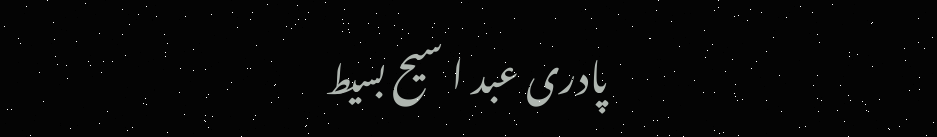پادری عبد ا سیح بسیط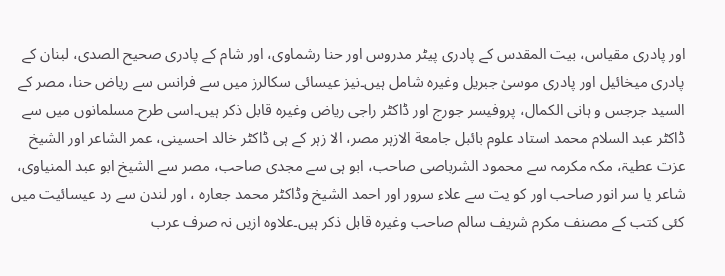اور پادری مقیاس، بیت المقدس کے پادری پیٹر مدروس اور حنا رشماوی، اور شام کے پادری صحیح الصدی، لبنان کے پادری میخائیل اور پادری موسیٰ جبریل وغیرہ شامل ہیں۔نیز عیسائی سکالرز میں سے فرانس سے ریاض حنا، مصر کے السید جرجس و ہانی الکمال، پروفیسر جورج اور ڈاکٹر راجی ریاض وغیرہ قابل ذکر ہیں۔اسی طرح مسلمانوں میں سے ڈاکٹر عبد السلام محمد استاد علوم بائبل جامعة الازہر مصر، الا زہر کے ہی ڈاکٹر خالد احسینی، عمر الشاعر اور الشیخ عزت عطیۃ، مکہ مکرمہ سے محمود الشرباصی صاحب، ابو ہی سے مجدی صاحب، مصر سے الشیخ ابو عبد المنیاوی، شاعر یا سر انور صاحب اور کو یت سے علاء سرور اور احمد الشیخ وڈاکٹر محمد جعارہ ، اور لندن سے رد عیسائیت میں کئی کتب کے مصنف مکرم شریف سالم صاحب وغیرہ قابل ذکر ہیں۔علاوہ ازیں نہ صرف عرب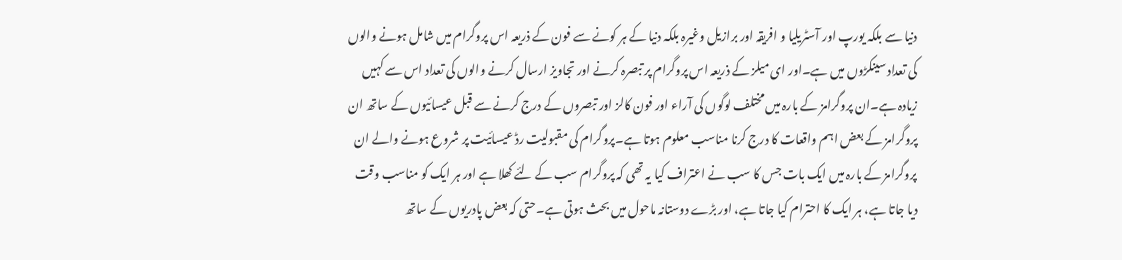دنیا سے بلکہ یورپ اور آسٹریلیا و افریقہ اور برازیل وغیرہ بلکہ دنیا کے ہر کونے سے فون کے ذریعہ اس پروگرام میں شامل ہونے والوں کی تعداد سینکڑوں میں ہے۔اور ای میلز کے ذریعہ اس پروگرام پر تبصرہ کرنے اور تجاویز ارسال کرنے والوں کی تعداد اس سے کہیں زیادہ ہے۔ان پروگرامز کے بارہ میں مختلف لوگوں کی آراء اور فون کالز اور تبصروں کے درج کرنے سے قبل عیسائیوں کے ساتھ ان پروگرامز کے بعض اہم واقعات کا درج کرنا مناسب معلوم ہوتا ہے۔پروگرام کی مقبولیت رڈ عیسائیت پر شروع ہونے والے ان پروگرامز کے بارہ میں ایک بات جس کا سب نے اعتراف کیا یہ تھی کہ پروگرام سب کے لئے کھلا ہے اور ہر ایک کو مناسب وقت دیا جاتا ہے، ہر ایک کا احترام کیا جاتا ہے، اور بڑے دوستانہ ماحول میں بحث ہوتی ہے۔حتی کہ بعض پادریوں کے ساتھ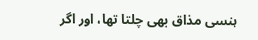ہنسی مذاق بھی چلتا تھا، اور اگر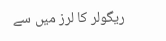ریگولر کا لرز میں سے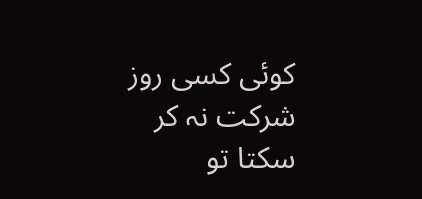کوئی کسی روز شرکت نہ کر سکتا تو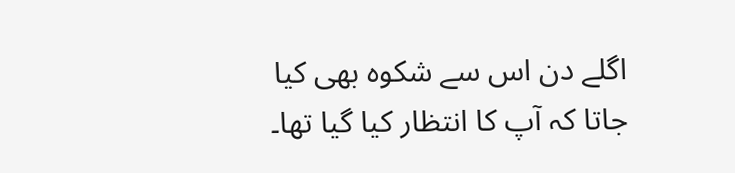اگلے دن اس سے شکوہ بھی کیا جاتا کہ آپ کا انتظار کیا گیا تھا۔